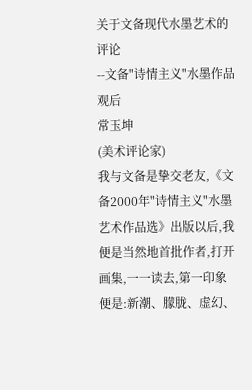关于文备现代水墨艺术的评论
--文备"诗情主义"水墨作品观后
常玉坤
(美术评论家)
我与文备是挚交老友,《文备2000年"诗情主义"水墨艺术作品选》出版以后,我便是当然地首批作者,打开画集,一一读去,第一印象便是:新潮、朦胧、虚幻、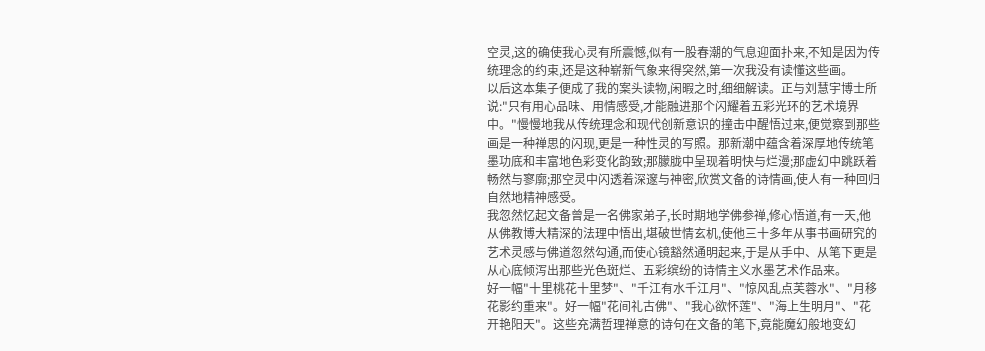空灵,这的确使我心灵有所震憾,似有一股春潮的气息迎面扑来,不知是因为传统理念的约束,还是这种崭新气象来得突然,第一次我没有读懂这些画。
以后这本集子便成了我的案头读物,闲暇之时,细细解读。正与刘慧宇博士所说:"只有用心品味、用情感受,才能融进那个闪耀着五彩光环的艺术境界中。"慢慢地我从传统理念和现代创新意识的撞击中醒悟过来,便觉察到那些画是一种禅思的闪现,更是一种性灵的写照。那新潮中蕴含着深厚地传统笔墨功底和丰富地色彩变化韵致;那朦胧中呈现着明快与烂漫;那虚幻中跳跃着畅然与寥廓;那空灵中闪透着深邃与神密,欣赏文备的诗情画,使人有一种回归自然地精神感受。
我忽然忆起文备曾是一名佛家弟子,长时期地学佛参禅,修心悟道,有一天,他从佛教博大精深的法理中悟出,堪破世情玄机,使他三十多年从事书画研究的艺术灵感与佛道忽然勾通,而使心镜豁然通明起来,于是从手中、从笔下更是从心底倾泻出那些光色斑烂、五彩缤纷的诗情主义水墨艺术作品来。
好一幅"十里桃花十里梦"、"千江有水千江月"、"惊风乱点芙蓉水"、"月移花影约重来"。好一幅"花间礼古佛"、"我心欲怀莲"、"海上生明月"、"花开艳阳天"。这些充满哲理禅意的诗句在文备的笔下,竟能魔幻般地变幻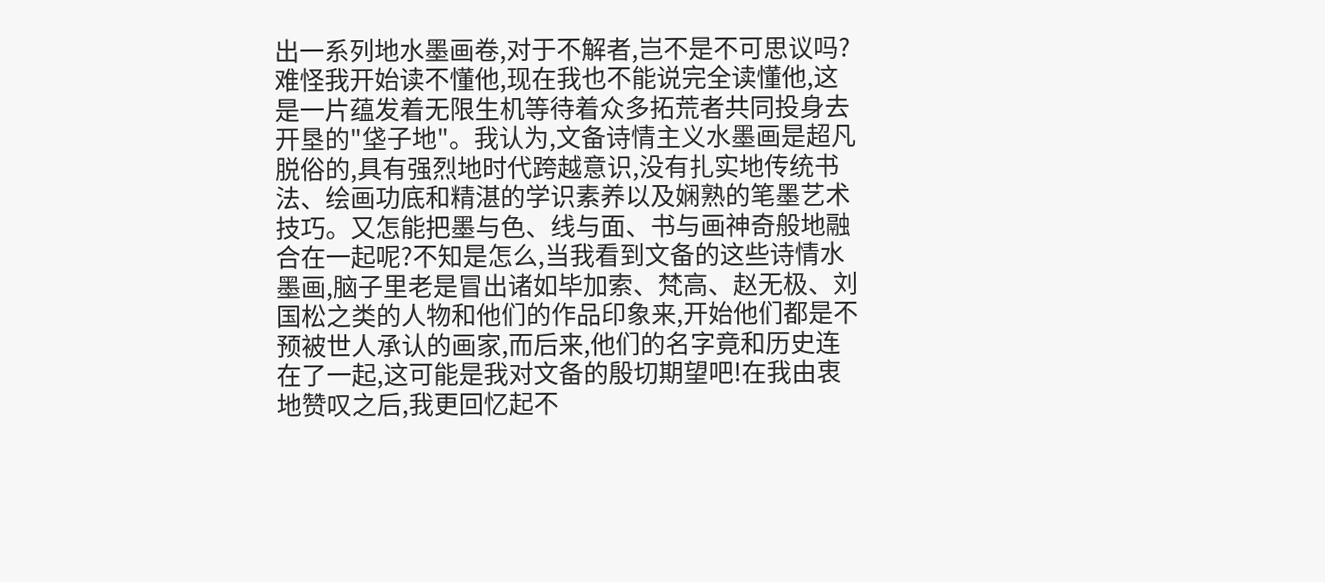出一系列地水墨画卷,对于不解者,岂不是不可思议吗?
难怪我开始读不懂他,现在我也不能说完全读懂他,这是一片蕴发着无限生机等待着众多拓荒者共同投身去开垦的"垡子地"。我认为,文备诗情主义水墨画是超凡脱俗的,具有强烈地时代跨越意识,没有扎实地传统书法、绘画功底和精湛的学识素养以及娴熟的笔墨艺术技巧。又怎能把墨与色、线与面、书与画神奇般地融合在一起呢?不知是怎么,当我看到文备的这些诗情水墨画,脑子里老是冒出诸如毕加索、梵高、赵无极、刘国松之类的人物和他们的作品印象来,开始他们都是不预被世人承认的画家,而后来,他们的名字竟和历史连在了一起,这可能是我对文备的殷切期望吧!在我由衷地赞叹之后,我更回忆起不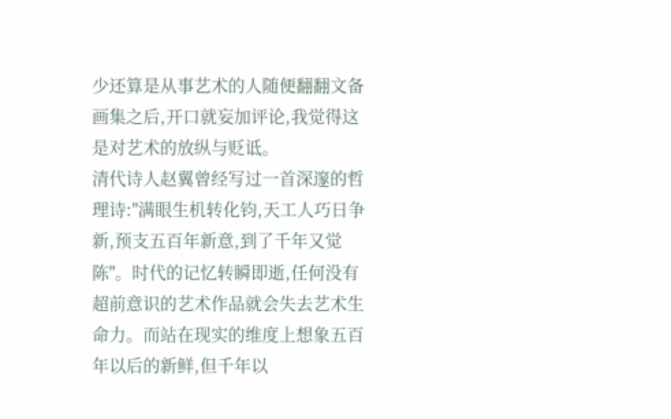少还算是从事艺术的人随便翻翻文备画集之后,开口就妄加评论,我觉得这是对艺术的放纵与贬诋。
清代诗人赵翼曾经写过一首深邃的哲理诗:"满眼生机转化钧,天工人巧日争新,预支五百年新意,到了千年又觉陈"。时代的记忆转瞬即逝,任何没有超前意识的艺术作品就会失去艺术生命力。而站在现实的维度上想象五百年以后的新鲜,但千年以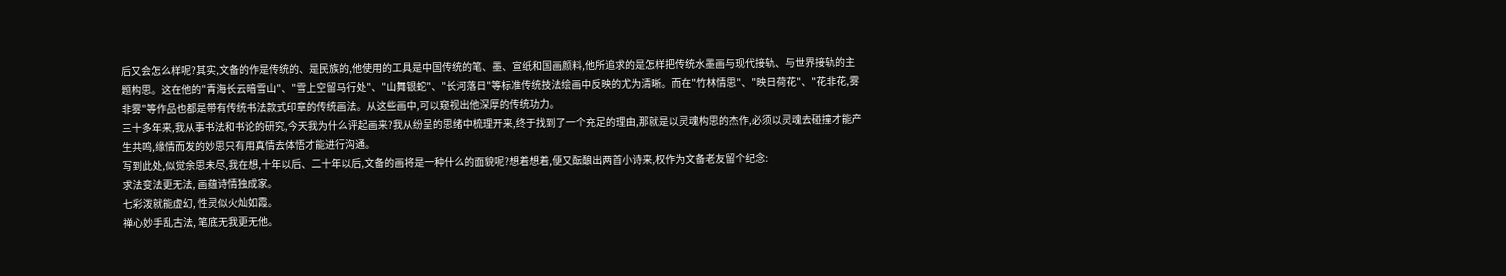后又会怎么样呢?其实,文备的作是传统的、是民族的,他使用的工具是中国传统的笔、墨、宣纸和国画颜料,他所追求的是怎样把传统水墨画与现代接轨、与世界接轨的主题构思。这在他的"青海长云暗雪山"、"雪上空留马行处"、"山舞银蛇"、"长河落日"等标准传统技法绘画中反映的尤为清晰。而在"竹林情思"、"映日荷花"、"花非花,雾非雾"等作品也都是带有传统书法款式印章的传统画法。从这些画中,可以窥视出他深厚的传统功力。
三十多年来,我从事书法和书论的研究,今天我为什么评起画来?我从纷呈的思绪中梳理开来,终于找到了一个充足的理由,那就是以灵魂构思的杰作,必须以灵魂去碰撞才能产生共鸣,缘情而发的妙思只有用真情去体悟才能进行沟通。
写到此处,似觉余思未尽,我在想,十年以后、二十年以后,文备的画将是一种什么的面貌呢?想着想着,便又酝酿出两首小诗来,权作为文备老友留个纪念:
求法变法更无法, 画蕴诗情独成家。
七彩泼就能虚幻, 性灵似火灿如霞。
禅心妙手乱古法, 笔底无我更无他。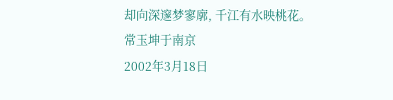却向深邃梦寥廓, 千江有水映桃花。
常玉坤于南京
2002年3月18日